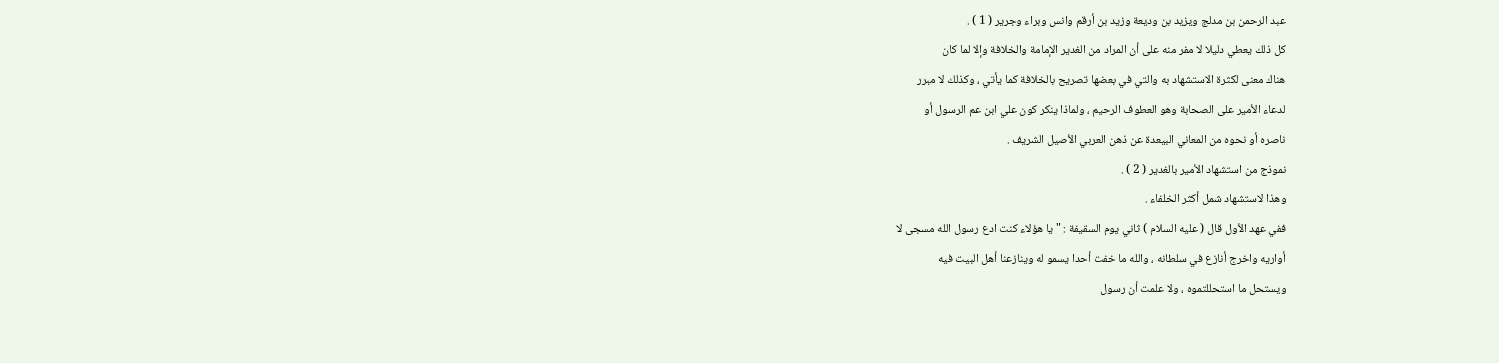عبد الرحمن بن مدلج ويزيد بن وديعة وزيد بن أرقم وانس وبراء وجرير ( 1 ) .
كل ذلك يعطي دليلا لا مفر منه على أن المراد من الغدير الإمامة والخلافة وإلا لما كان
هناك معنى لكثرة الاستشهاد به والتي في بعضها تصريح بالخلافة كما يأتي ، وكذلك لا مبرر
لدعاء الأمير على الصحابة وهو العطوف الرحيم ، ولماذا ينكر كون علي ابن عم الرسول أو
ناصره أو نحوه من المعاني البيعدة عن ذهن العربي الأصيل الشريف .
نموذج من استشهاد الأمير بالغدير ( 2 ) .
وهذا لاستشهاد شمل أكثر الخلفاء .
ففي عهد الأول قال ( عليه السلام ) ثاني يوم السقيفة : " يا هؤلاء كنت ادع رسول الله مسجى لا
أواريه واخرج أنازع في سلطانه ، والله ما خفت أحدا يسمو له وينازعنا أهل البيت فيه
ويستحل ما استحللتموه ، ولا علمت أن رسول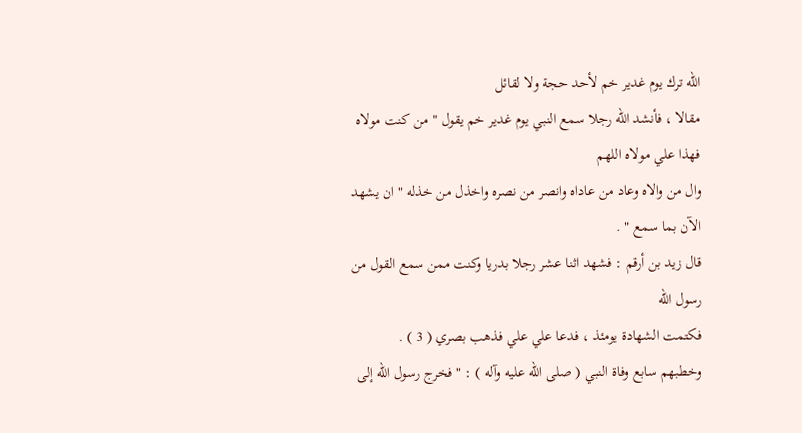الله ترك يوم غدير خم لأحد حجة ولا لقائل
مقالا ، فأنشد الله رجلا سمع النبي يوم غدير خم يقول " من كنت مولاه فهذا علي مولاه اللهم
وال من والاه وعاد من عاداه وانصر من نصره واخذل من خذله " ان يشهد الآن بما سمع " .
قال زيد بن أرقم : فشهد اثنا عشر رجلا بدريا وكنت ممن سمع القول من رسول الله
فكتمت الشهادة يومئذ ، فدعا علي علي فذهب بصري ( 3 ) .
وخطبهم سابع وفاة النبي ( صلى الله عليه وآله ) : " فخرج رسول الله إلى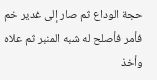حجة الوداع ثم صار إلى غدير خم
فأمر فأصلح له شبه المنبر ثم علاه وأخذ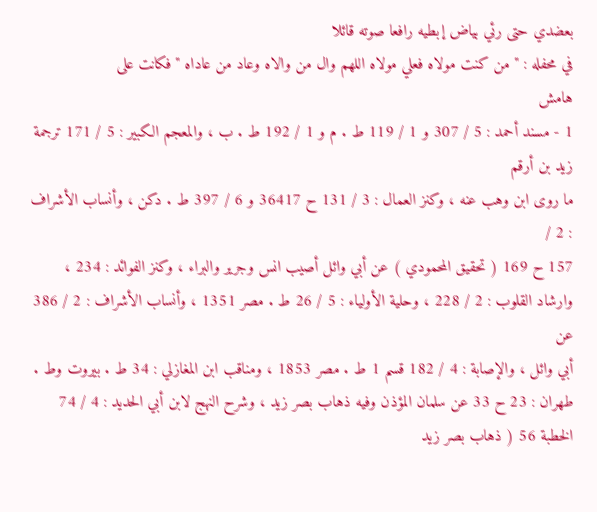بعضدي حتى رئي بياض إبطيه رافعا صوته قائلا
في محفله : " من كنت مولاه فعلي مولاه اللهم وال من والاه وعاد من عاداه " فكانت على
هامش
1 - مسند أحمد : 5 / 307 و 1 / 119 ط . م و 1 / 192 ط . ب ، والمعجم الكبير : 5 / 171 ترجمة زيد بن أرقم
ما روى ابن وهب عنه ، وكنز العمال : 3 / 131 ح 36417 و 6 / 397 ط . دكن ، وأنساب الأشراف : 2 /
157 ح 169 ( تحقيق المحمودي ) عن أبي وائل أصيب انس وجرير والبراء ، وكنز الفوائد : 234 ،
وارشاد القلوب : 2 / 228 ، وحلية الأولياء : 5 / 26 ط . مصر 1351 ، وأنساب الأشراف : 2 / 386 عن
أبي وائل ، والإصابة : 4 / 182 قسم 1 ط . مصر 1853 ، ومناقب ابن المغازلي : 34 ط . بيروت وط .
طهران : 23 ح 33 عن سلمان المؤذن وفيه ذهاب بصر زيد ، وشرح النهج لابن أبي الحديد : 4 / 74
الخطبة 56 ( ذهاب بصر زيد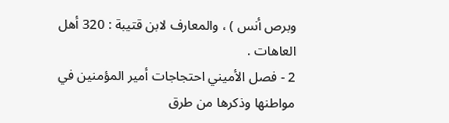وبرص أنس ) ، والمعارف لابن قتيبة : 320 أهل العاهات .
2 - فصل الأميني احتجاجات أمير المؤمنين في مواطنها وذكرها من طرق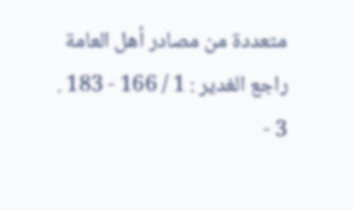متعددة من مصادر أهل العامة
راجع الغدير : 1 / 166 - 183 .
3 -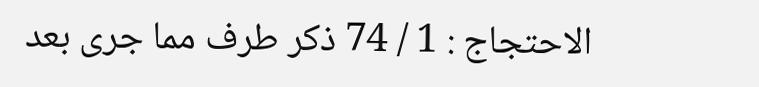الاحتجاج : 1 / 74 ذكر طرف مما جرى بعد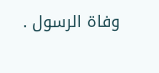وفاة الرسول .